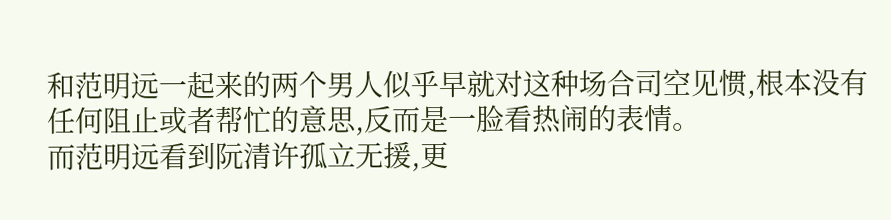和范明远一起来的两个男人似乎早就对这种场合司空见惯,根本没有任何阻止或者帮忙的意思,反而是一脸看热闹的表情。
而范明远看到阮清许孤立无援,更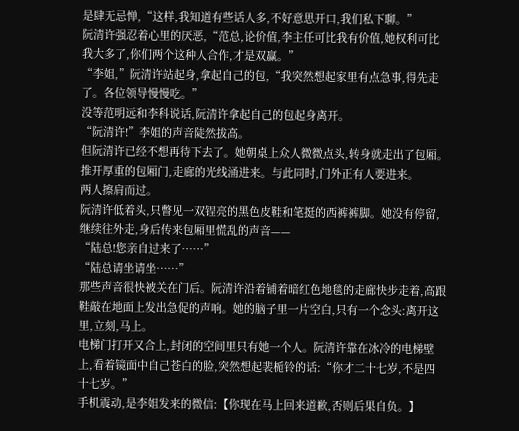是肆无忌惮,“这样,我知道有些话人多,不好意思开口,我们私下聊。”
阮清许强忍着心里的厌恶,“范总,论价值,李主任可比我有价值,她权利可比我大多了,你们两个这种人合作,才是双赢。”
“李姐,”阮清许站起身,拿起自己的包,“我突然想起家里有点急事,得先走了。各位领导慢慢吃。”
没等范明远和李科说话,阮清许拿起自己的包起身离开。
“阮清许!”李姐的声音陡然拔高。
但阮清许已经不想再待下去了。她朝桌上众人微微点头,转身就走出了包厢。
推开厚重的包厢门,走廊的光线涌进来。与此同时,门外正有人要进来。
两人擦肩而过。
阮清许低着头,只瞥见一双锃亮的黑色皮鞋和笔挺的西裤裤脚。她没有停留,继续往外走,身后传来包厢里慌乱的声音——
“陆总!您亲自过来了……”
“陆总请坐请坐……”
那些声音很快被关在门后。阮清许沿着铺着暗红色地毯的走廊快步走着,高跟鞋敲在地面上发出急促的声响。她的脑子里一片空白,只有一个念头:离开这里,立刻,马上。
电梯门打开又合上,封闭的空间里只有她一个人。阮清许靠在冰冷的电梯壁上,看着镜面中自己苍白的脸,突然想起裴栀铃的话:“你才二十七岁,不是四十七岁。”
手机震动,是李姐发来的微信:【你现在马上回来道歉,否则后果自负。】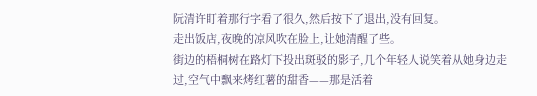阮清许盯着那行字看了很久,然后按下了退出,没有回复。
走出饭店,夜晚的凉风吹在脸上,让她清醒了些。
街边的梧桐树在路灯下投出斑驳的影子,几个年轻人说笑着从她身边走过,空气中飘来烤红薯的甜香——那是活着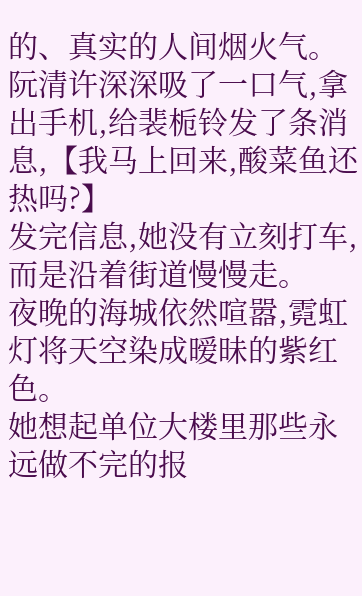的、真实的人间烟火气。
阮清许深深吸了一口气,拿出手机,给裴栀铃发了条消息,【我马上回来,酸菜鱼还热吗?】
发完信息,她没有立刻打车,而是沿着街道慢慢走。
夜晚的海城依然喧嚣,霓虹灯将天空染成暧昧的紫红色。
她想起单位大楼里那些永远做不完的报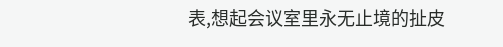表,想起会议室里永无止境的扯皮